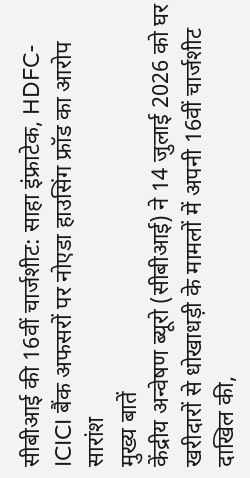सीबीआई की 16वीं चार्जशीट: साहा इंफ्राटेक, HDFC-ICICI बैंक अफसरों पर नोएडा हाउसिंग फ्रॉड का आरोप
सारांश
मुख्य बातें
केंद्रीय अन्वेषण ब्यूरो (सीबीआई) ने 14 जुलाई 2026 को घर खरीदारों से धोखाधड़ी के मामलों में अपनी 16वीं चार्जशीट दाखिल की,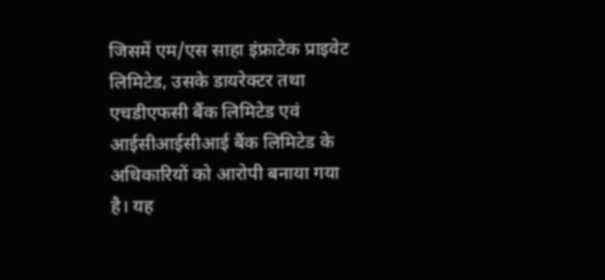जिसमें एम/एस साहा इंफ्राटेक प्राइवेट लिमिटेड, उसके डायरेक्टर तथा एचडीएफसी बैंक लिमिटेड एवं आईसीआईसीआई बैंक लिमिटेड के अधिकारियों को आरोपी बनाया गया है। यह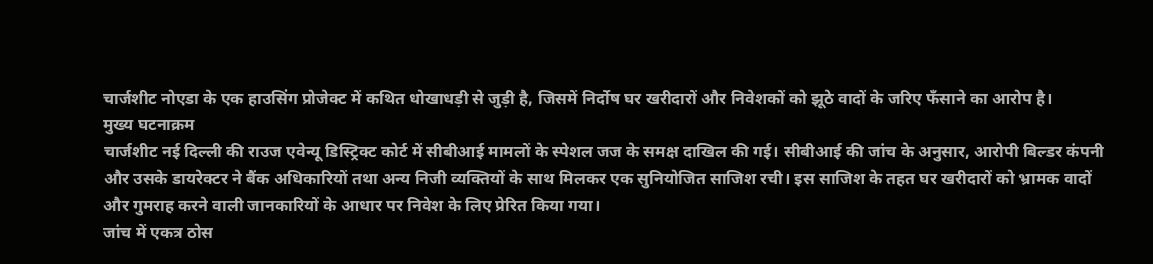चार्जशीट नोएडा के एक हाउसिंग प्रोजेक्ट में कथित धोखाधड़ी से जुड़ी है, जिसमें निर्दोष घर खरीदारों और निवेशकों को झूठे वादों के जरिए फँसाने का आरोप है।
मुख्य घटनाक्रम
चार्जशीट नई दिल्ली की राउज एवेन्यू डिस्ट्रिक्ट कोर्ट में सीबीआई मामलों के स्पेशल जज के समक्ष दाखिल की गई। सीबीआई की जांच के अनुसार, आरोपी बिल्डर कंपनी और उसके डायरेक्टर ने बैंक अधिकारियों तथा अन्य निजी व्यक्तियों के साथ मिलकर एक सुनियोजित साजिश रची। इस साजिश के तहत घर खरीदारों को भ्रामक वादों और गुमराह करने वाली जानकारियों के आधार पर निवेश के लिए प्रेरित किया गया।
जांच में एकत्र ठोस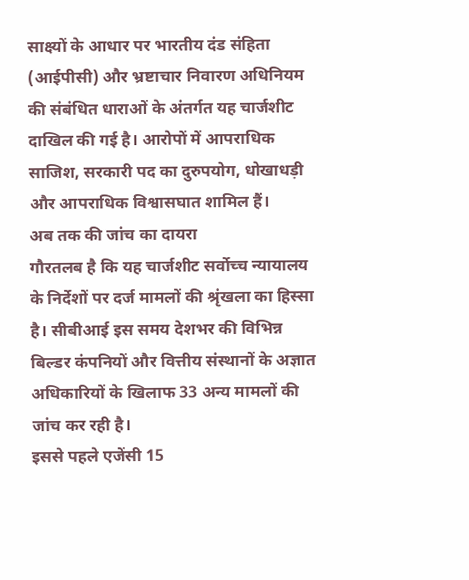साक्ष्यों के आधार पर भारतीय दंड संहिता (आईपीसी) और भ्रष्टाचार निवारण अधिनियम की संबंधित धाराओं के अंतर्गत यह चार्जशीट दाखिल की गई है। आरोपों में आपराधिक साजिश, सरकारी पद का दुरुपयोग, धोखाधड़ी और आपराधिक विश्वासघात शामिल हैं।
अब तक की जांच का दायरा
गौरतलब है कि यह चार्जशीट सर्वोच्च न्यायालय के निर्देशों पर दर्ज मामलों की श्रृंखला का हिस्सा है। सीबीआई इस समय देशभर की विभिन्न बिल्डर कंपनियों और वित्तीय संस्थानों के अज्ञात अधिकारियों के खिलाफ 33 अन्य मामलों की जांच कर रही है।
इससे पहले एजेंसी 15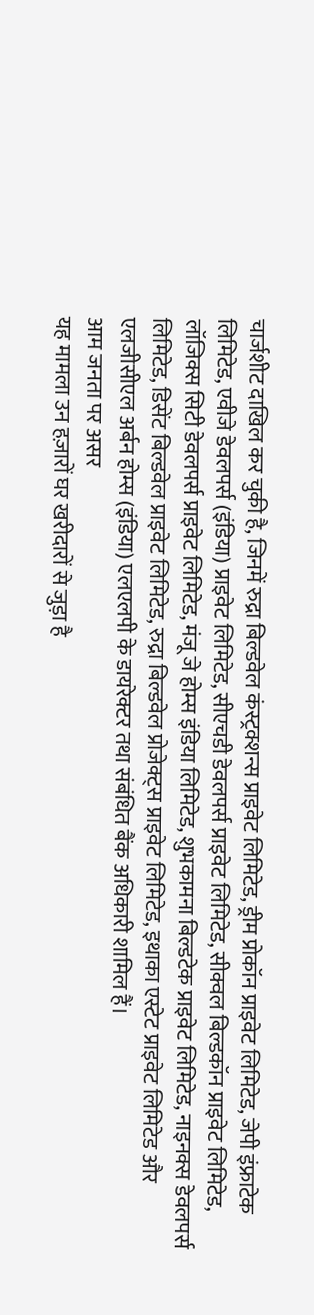चार्जशीट दाखिल कर चुकी है, जिनमें रुद्रा बिल्डवेल कंस्ट्रक्शन्स प्राइवेट लिमिटेड, ड्रीम प्रोकॉन प्राइवेट लिमिटेड, जेपी इंफ्राटेक लिमिटेड, एवीजे डेवलपर्स (इंडिया) प्राइवेट लिमिटेड, सीएचडी डेवलपर्स प्राइवेट लिमिटेड, सीक्वल बिल्डकॉन प्राइवेट लिमिटेड, लॉजिक्स सिटी डेवलपर्स प्राइवेट लिमिटेड, मंजू जे होम्स इंडिया लिमिटेड, शुभकामना बिल्डटेक प्राइवेट लिमिटेड, नाइनक्स डेवलपर्स लिमिटेड, डिसेंट बिल्डवेल प्राइवेट लिमिटेड, रुद्रा बिल्डवेल प्रोजेक्ट्स प्राइवेट लिमिटेड, इथाका एस्टेट प्राइवेट लिमिटेड और एलजीसीएल अर्बन होम्स (इंडिया) एलएलपी के डायरेक्टर तथा संबंधित बैंक अधिकारी शामिल हैं।
आम जनता पर असर
यह मामला उन हज़ारों घर खरीदारों से जुड़ा है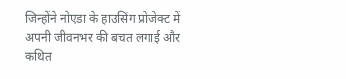जिन्होंने नोएडा के हाउसिंग प्रोजेक्ट में अपनी जीवनभर की बचत लगाई और कथित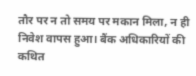तौर पर न तो समय पर मकान मिला, न ही निवेश वापस हुआ। बैंक अधिकारियों की कथित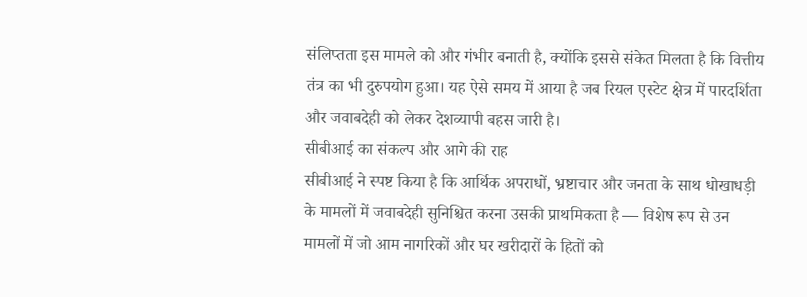संलिप्तता इस मामले को और गंभीर बनाती है, क्योंकि इससे संकेत मिलता है कि वित्तीय तंत्र का भी दुरुपयोग हुआ। यह ऐसे समय में आया है जब रियल एस्टेट क्षेत्र में पारदर्शिता और जवाबदेही को लेकर देशव्यापी बहस जारी है।
सीबीआई का संकल्प और आगे की राह
सीबीआई ने स्पष्ट किया है कि आर्थिक अपराधों, भ्रष्टाचार और जनता के साथ धोखाधड़ी के मामलों में जवाबदेही सुनिश्चित करना उसकी प्राथमिकता है — विशेष रूप से उन मामलों में जो आम नागरिकों और घर खरीदारों के हितों को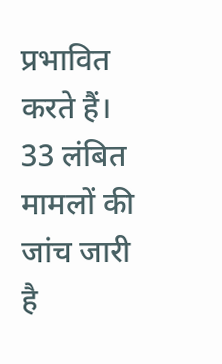प्रभावित करते हैं। 33 लंबित मामलों की जांच जारी है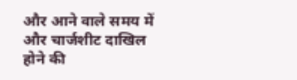और आने वाले समय में और चार्जशीट दाखिल होने की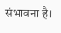संभावना है।